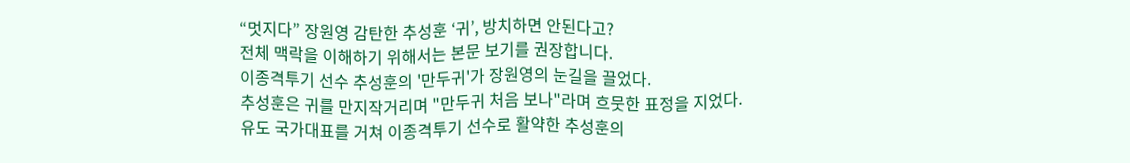“멋지다” 장원영 감탄한 추성훈 ‘귀’, 방치하면 안된다고?
전체 맥락을 이해하기 위해서는 본문 보기를 권장합니다.
이종격투기 선수 추성훈의 '만두귀'가 장원영의 눈길을 끌었다.
추성훈은 귀를 만지작거리며 "만두귀 처음 보나"라며 흐뭇한 표정을 지었다.
유도 국가대표를 거쳐 이종격투기 선수로 활약한 추성훈의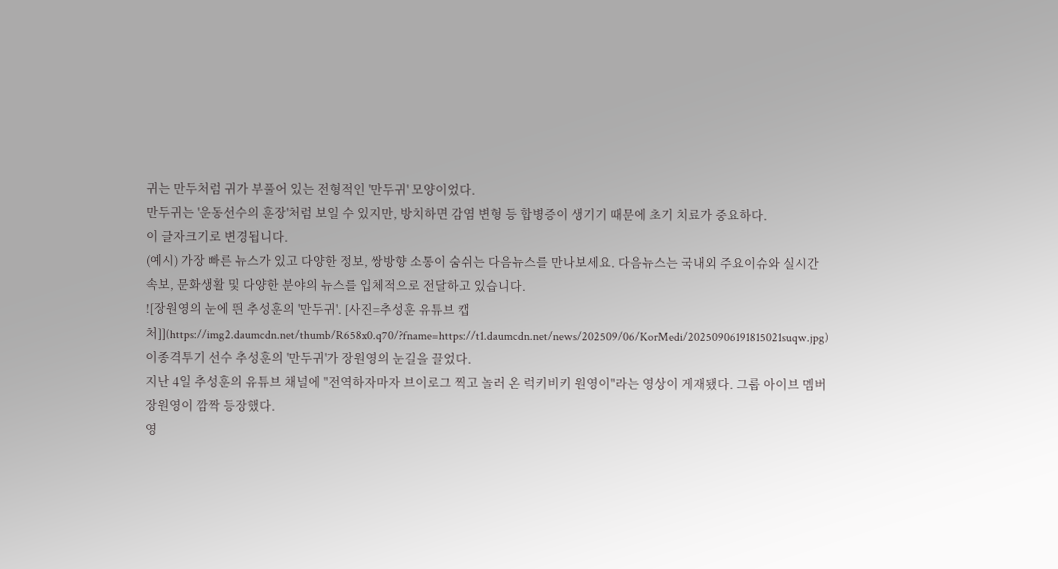귀는 만두처럼 귀가 부풀어 있는 전형적인 '만두귀' 모양이었다.
만두귀는 '운동선수의 훈장'처럼 보일 수 있지만, 방치하면 감염 변형 등 합병증이 생기기 때문에 초기 치료가 중요하다.
이 글자크기로 변경됩니다.
(예시) 가장 빠른 뉴스가 있고 다양한 정보, 쌍방향 소통이 숨쉬는 다음뉴스를 만나보세요. 다음뉴스는 국내외 주요이슈와 실시간 속보, 문화생활 및 다양한 분야의 뉴스를 입체적으로 전달하고 있습니다.
![장원영의 눈에 띈 추성훈의 '만두귀'. [사진=추성훈 유튜브 캡처]](https://img2.daumcdn.net/thumb/R658x0.q70/?fname=https://t1.daumcdn.net/news/202509/06/KorMedi/20250906191815021suqw.jpg)
이종격투기 선수 추성훈의 '만두귀'가 장원영의 눈길을 끌었다.
지난 4일 추성훈의 유튜브 채널에 "전역하자마자 브이로그 찍고 놀러 온 럭키비키 원영이"라는 영상이 게재됐다. 그룹 아이브 멤버 장원영이 깜짝 등장했다.
영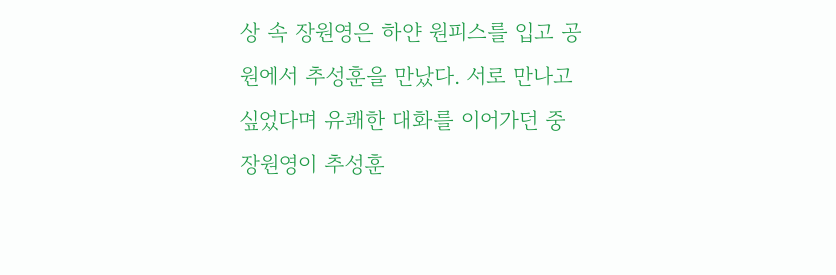상 속 장원영은 하얀 원피스를 입고 공원에서 추성훈을 만났다. 서로 만나고 싶었다며 유쾌한 대화를 이어가던 중 장원영이 추성훈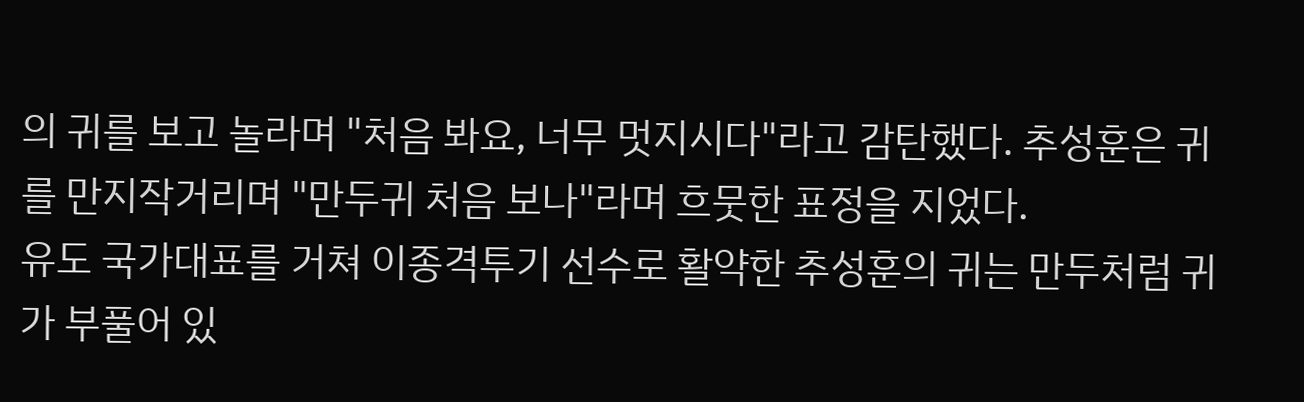의 귀를 보고 놀라며 "처음 봐요, 너무 멋지시다"라고 감탄했다. 추성훈은 귀를 만지작거리며 "만두귀 처음 보나"라며 흐뭇한 표정을 지었다.
유도 국가대표를 거쳐 이종격투기 선수로 활약한 추성훈의 귀는 만두처럼 귀가 부풀어 있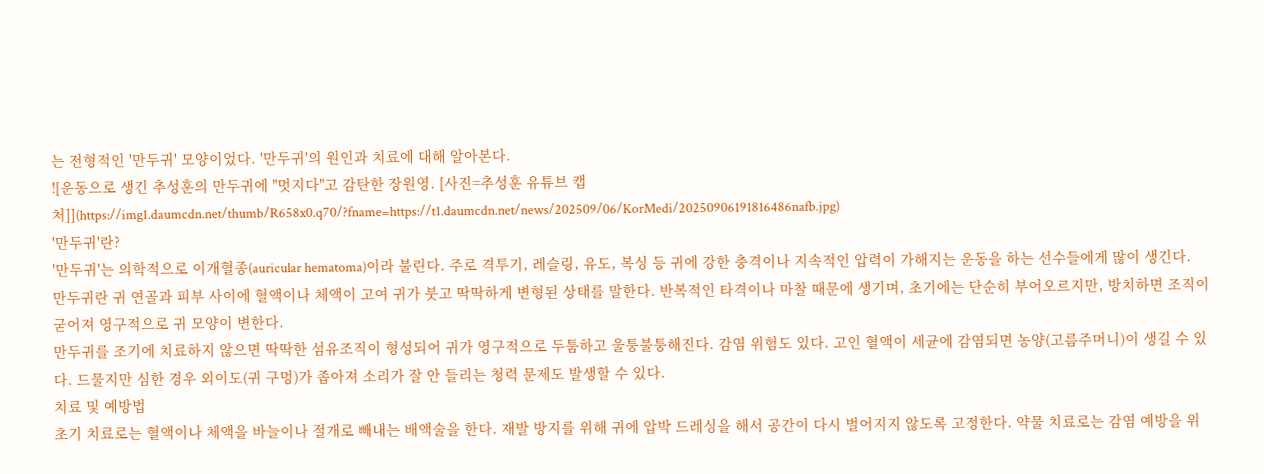는 전형적인 '만두귀' 모양이었다. '만두귀'의 원인과 치료에 대해 알아본다.
![운동으로 생긴 추성훈의 만두귀에 "멋지다"고 감탄한 장원영. [사진=추성훈 유튜브 캡처]](https://img1.daumcdn.net/thumb/R658x0.q70/?fname=https://t1.daumcdn.net/news/202509/06/KorMedi/20250906191816486nafb.jpg)
'만두귀'란?
'만두귀'는 의학적으로 이개혈종(auricular hematoma)이라 불린다. 주로 격투기, 레슬링, 유도, 복싱 등 귀에 강한 충격이나 지속적인 압력이 가해지는 운동을 하는 선수들에게 많이 생긴다.
만두귀란 귀 연골과 피부 사이에 혈액이나 체액이 고여 귀가 붓고 딱딱하게 변형된 상태를 말한다. 반복적인 타격이나 마찰 때문에 생기며, 초기에는 단순히 부어오르지만, 방치하면 조직이 굳어져 영구적으로 귀 모양이 변한다.
만두귀를 조기에 치료하지 않으면 딱딱한 섬유조직이 형성되어 귀가 영구적으로 두툼하고 울퉁불퉁해진다. 감염 위험도 있다. 고인 혈액이 세균에 감염되면 농양(고름주머니)이 생길 수 있다. 드물지만 심한 경우 외이도(귀 구멍)가 좁아져 소리가 잘 안 들리는 청력 문제도 발생할 수 있다.
치료 및 예방법
초기 치료로는 혈액이나 체액을 바늘이나 절개로 빼내는 배액술을 한다. 재발 방지를 위해 귀에 압박 드레싱을 해서 공간이 다시 벌어지지 않도록 고정한다. 약물 치료로는 감염 예방을 위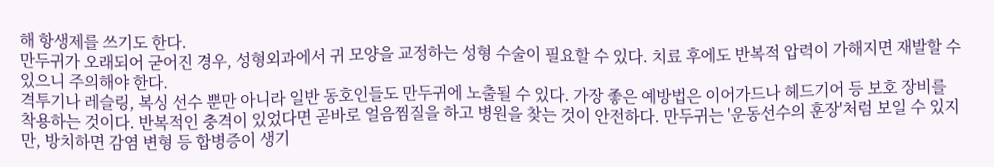해 항생제를 쓰기도 한다.
만두귀가 오래되어 굳어진 경우, 성형외과에서 귀 모양을 교정하는 성형 수술이 필요할 수 있다. 치료 후에도 반복적 압력이 가해지면 재발할 수 있으니 주의해야 한다.
격투기나 레슬링, 복싱 선수 뿐만 아니라 일반 동호인들도 만두귀에 노출될 수 있다. 가장 좋은 예방법은 이어가드나 헤드기어 등 보호 장비를 착용하는 것이다. 반복적인 충격이 있었다면 곧바로 얼음찜질을 하고 병원을 찾는 것이 안전하다. 만두귀는 '운동선수의 훈장'처럼 보일 수 있지만, 방치하면 감염 변형 등 합병증이 생기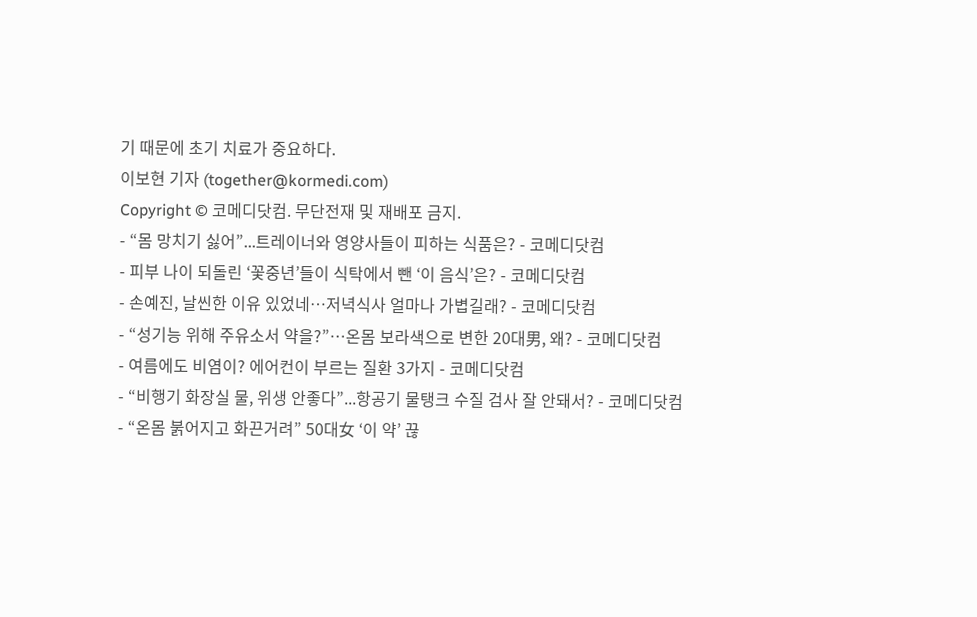기 때문에 초기 치료가 중요하다.
이보현 기자 (together@kormedi.com)
Copyright © 코메디닷컴. 무단전재 및 재배포 금지.
- “몸 망치기 싫어”...트레이너와 영양사들이 피하는 식품은? - 코메디닷컴
- 피부 나이 되돌린 ‘꽃중년’들이 식탁에서 뺀 ‘이 음식’은? - 코메디닷컴
- 손예진, 날씬한 이유 있었네…저녁식사 얼마나 가볍길래? - 코메디닷컴
- “성기능 위해 주유소서 약을?”…온몸 보라색으로 변한 20대男, 왜? - 코메디닷컴
- 여름에도 비염이? 에어컨이 부르는 질환 3가지 - 코메디닷컴
- “비행기 화장실 물, 위생 안좋다”...항공기 물탱크 수질 검사 잘 안돼서? - 코메디닷컴
- “온몸 붉어지고 화끈거려” 50대女 ‘이 약’ 끊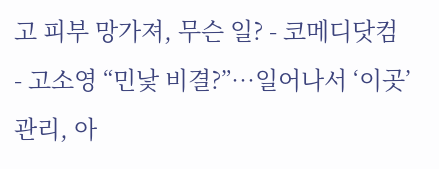고 피부 망가져, 무슨 일? - 코메디닷컴
- 고소영 “민낯 비결?”…일어나서 ‘이곳’ 관리, 아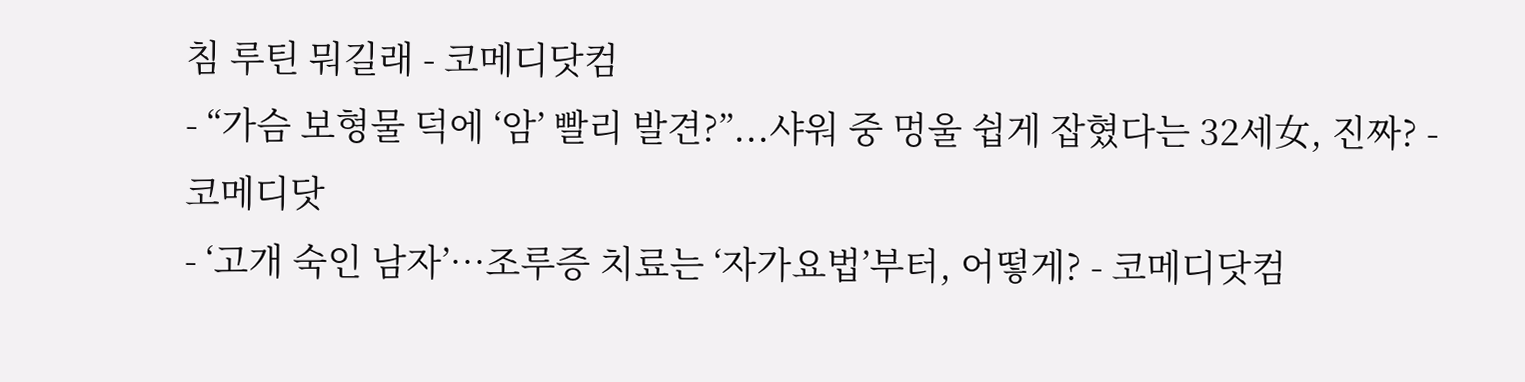침 루틴 뭐길래 - 코메디닷컴
- “가슴 보형물 덕에 ‘암’ 빨리 발견?”...샤워 중 멍울 쉽게 잡혔다는 32세女, 진짜? - 코메디닷
- ‘고개 숙인 남자’…조루증 치료는 ‘자가요법’부터, 어떻게? - 코메디닷컴